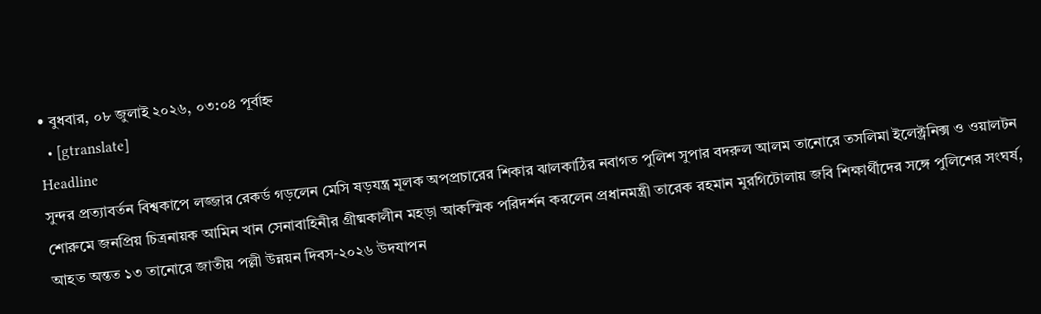• বুধবার, ০৮ জুলাই ২০২৬, ০৩:০৪ পূর্বাহ্ন
  • [gtranslate]
Headline
সুন্দর প্রত্যাবর্তন বিশ্বকাপে লজ্জার রেকর্ড গড়লেন মেসি ষড়যন্ত্র মূলক অপপ্রচারের শিকার ঝালকাঠির নবাগত পুলিশ সুপার বদরুল আলম তানোরে তসলিমা ইলেক্ট্রনিক্স ও ওয়ালটন শোরুমে জনপ্রিয় চিত্রনায়ক আমিন খান সেনাবাহিনীর গ্রীষ্মকালীন মহড়া আকস্মিক পরিদর্শন করলেন প্রধানমন্ত্রী তারেক রহমান মুরগিটোলায় জবি শিক্ষার্থীদের সঙ্গে পুলিশের সংঘর্ষ, আহত অন্তত ১৩ তানোরে জাতীয় পল্লী উন্নয়ন দিবস-২০২৬ উদযাপন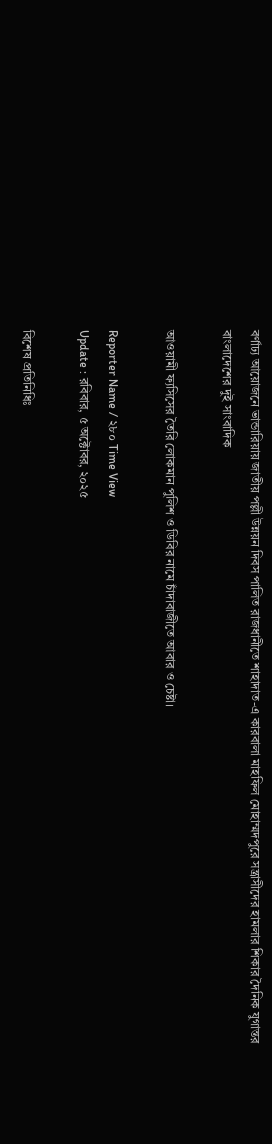বর্ণাঢ্য আয়োজনে ভান্ডারিয়ায় জাতীয় পল্লী উন্নয়ন দিবস পালিত রাজধানীতে শাহাদাত-এ কারবালা মাহফিল মোহাম্মদপুরে সন্ত্রাসীদের হামলার শিকার দৈনিক যুগান্তর বাংলাদেশের দুই সাংবাদিক

আওয়ামী ফ্যসিসের তৈরি লোকমান পুলিশ ও ডিবির নামে চাঁদাবাজীতে আবার ও চেষ্টা।

Reporter Name / ২৮০ Time View
Update : রবিবার, ৫ অক্টোবর, ২০২৫

বিশেষ প্রতিনিধিঃ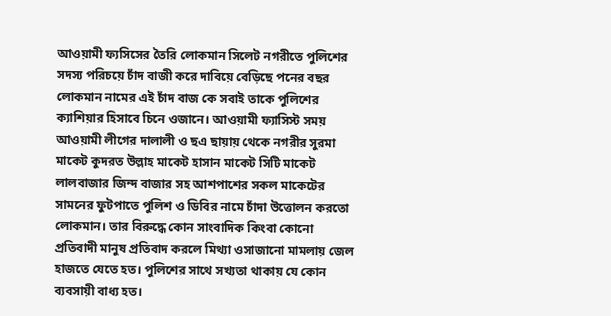আওয়ামী ফ্যসিসের তৈরি লোকমান সিলেট নগরীতে পুলিশের সদস্য পরিচয়ে চাঁদ বাজী করে দাবিয়ে বেড়িছে পনের বছর লোকমান নামের এই চাঁদ বাজ কে সবাই তাকে পুলিশের ক্যাশিয়ার হিসাবে চিনে ওজানে। আওয়ামী ফ্যাসিস্ট সময় আওয়ামী লীগের দালালী ও ছএ ছায়ায় থেকে নগরীর সুরমা মাকেট কুদরত উল্লাহ মাকেট হাসান মাকেট সিটি মাকেট লালবাজার জিন্দ বাজার সহ আশপাশের সকল মাকেটের সামনের ফুটপাতে পুলিশ ও ডিবির নামে চাঁদা উত্তোলন করতো লোকমান। তার বিরুদ্ধে কোন সাংবাদিক কিংবা কোনো প্রতিবাদী মানুষ প্রতিবাদ করলে মিথ্যা ওসাজানো মামলায় জেল হাজতে যেতে হত। পুলিশের সাথে সখ্যতা থাকায় যে কোন ব্যবসায়ী বাধ্য হত।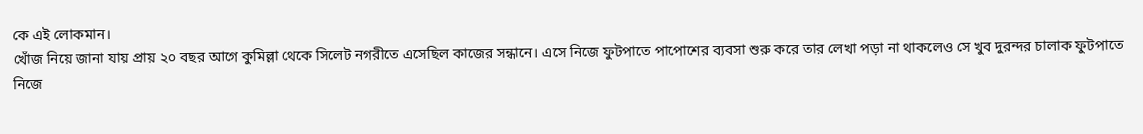কে এই লোকমান।
খোঁজ নিয়ে জানা যায় প্রায় ২০ বছর আগে কুমিল্লা থেকে সিলেট নগরীতে এসেছিল কাজের সন্ধানে। এসে নিজে ফুটপাতে পাপোশের ব্যবসা শুরু করে তার লেখা পড়া না থাকলেও সে খুব দুরন্দর চালাক ফুটপাতে নিজে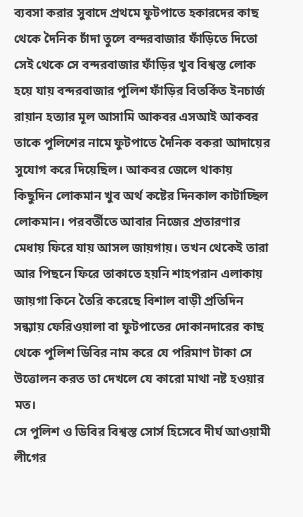ব্যবসা করার সুবাদে প্রথমে ফুটপাতে হকারদের কাছ থেকে দৈনিক চাঁদা তুলে বন্দরবাজার ফাঁড়িতে দিতো সেই থেকে সে বন্দরবাজার ফাঁড়ির খুব বিশ্বস্ত লোক হয়ে যায় বন্দরবাজার পুলিশ ফাঁড়ির বিতর্কিত ইনচার্জ রায়ান হত্যার মূল আসামি আকবর এসআই আকবর তাকে পুলিশের নামে ফুটপাতে দৈনিক বকরা আদায়ের সুযোগ করে দিয়েছিল। আকবর জেলে থাকায় কিছুদিন লোকমান খুব অর্থ কষ্টের দিনকাল কাটাচ্ছিল লোকমান। পরবর্তীতে আবার নিজের প্রতারণার মেধায় ফিরে যায় আসল জায়গায়। তখন থেকেই তারা আর পিছনে ফিরে তাকাতে হয়নি শাহপরান এলাকায় জায়গা কিনে তৈরি করেছে বিশাল বাড়ী প্রতিদিন সন্ধ্যায় ফেরিওয়ালা বা ফুটপাতের দোকানদারের কাছ থেকে পুলিশ ডিবির নাম করে যে পরিমাণ টাকা সে উত্তোলন করত তা দেখলে যে কারো মাথা নষ্ট হওয়ার মত।
সে পুলিশ ও ডিবির বিশ্বস্ত সোর্স হিসেবে দীর্ঘ আওয়ামী লীগের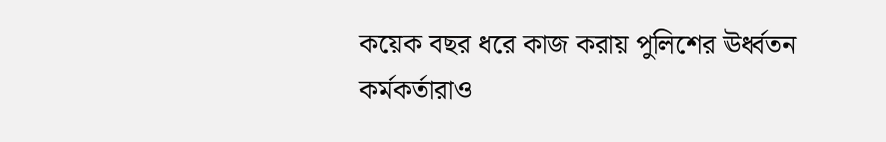কয়েক বছর ধরে কাজ করায় পুলিশের ঊর্ধ্বতন কর্মকর্তারাও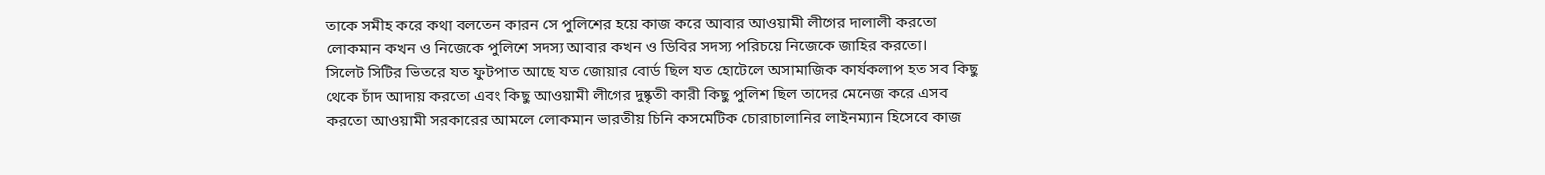তাকে সমীহ করে কথা বলতেন কারন সে পুলিশের হয়ে কাজ করে আবার আওয়ামী লীগের দালালী করতো লোকমান কখন ও নিজেকে পুলিশে সদস্য আবার কখন ও ডিবির সদস্য পরিচয়ে নিজেকে জাহির করতো।
সিলেট সিটির ভিতরে যত ফুটপাত আছে যত জোয়ার বোর্ড ছিল যত হোটেলে অসামাজিক কার্যকলাপ হত সব কিছু থেকে চাঁদ আদায় করতো এবং কিছু আওয়ামী লীগের দুষ্কৃতী কারী কিছু পুলিশ ছিল তাদের মেনেজ করে এসব করতো আওয়ামী সরকারের আমলে লোকমান ভারতীয় চিনি কসমেটিক চোরাচালানির লাইনম্যান হিসেবে কাজ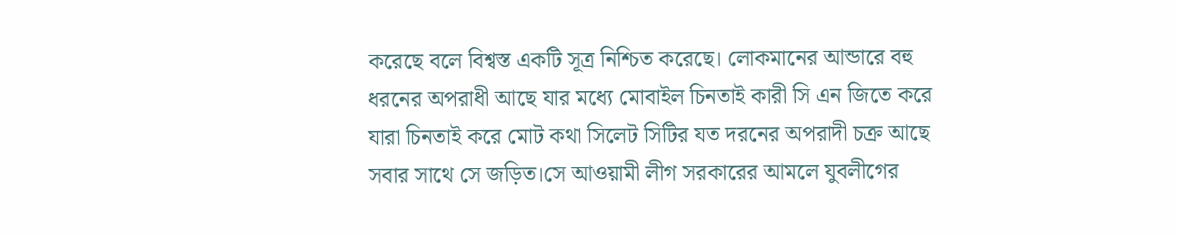করেছে বলে বিশ্বস্ত একটি সূত্র নিশ্চিত করেছে। লোকমানের আন্ডারে বহু ধরনের অপরাধী আছে যার মধ্যে মোবাইল চিনতাই কারী সি এন জিতে করে যারা চিনতাই করে মোট কথা সিলেট সিটির যত দরনের অপরাদী চক্র আছে সবার সাথে সে জড়িত।সে আওয়ামী লীগ সরকারের আমলে যুবলীগের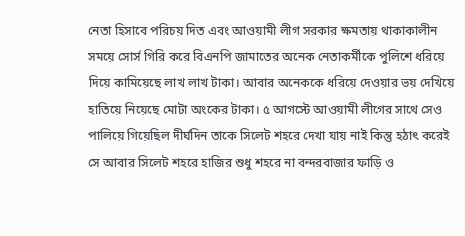নেতা হিসাবে পরিচয় দিত এবং আওয়ামী লীগ সরকার ক্ষমতায় থাকাকালীন সময়ে সোর্স গিরি করে বিএনপি জামাতের অনেক নেতাকর্মীকে পুলিশে ধরিয়ে দিয়ে কামিয়েছে লাখ লাখ টাকা। আবার অনেককে ধরিয়ে দেওয়ার ভয় দেখিয়ে হাতিয়ে নিয়েছে মোটা অংকের টাকা। ৫ আগস্টে আওয়ামী লীগের সাথে সেও পালিয়ে গিয়েছিল দীর্ঘদিন তাকে সিলেট শহরে দেখা যায় নাই কিন্তু হঠাৎ করেই সে আবার সিলেট শহরে হাজির শুধু শহরে না বন্দরবাজার ফাড়ি ও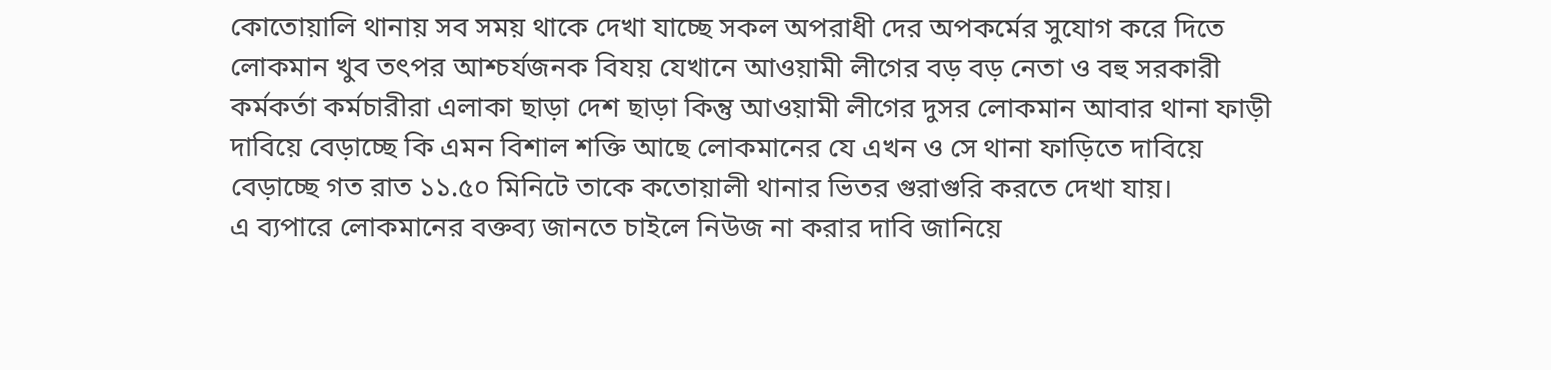কোতোয়ালি থানায় সব সময় থাকে দেখা যাচ্ছে সকল অপরাধী দের অপকর্মের সুযোগ করে দিতে লোকমান খুব তৎপর আশ্চর্যজনক বিযয় যেখানে আওয়ামী লীগের বড় বড় নেতা ও বহু সরকারী কর্মকর্তা কর্মচারীরা এলাকা ছাড়া দেশ ছাড়া কিন্তু আওয়ামী লীগের দুসর লোকমান আবার থানা ফাড়ী দাবিয়ে বেড়াচ্ছে কি এমন বিশাল শক্তি আছে লোকমানের যে এখন ও সে থানা ফাড়িতে দাবিয়ে বেড়াচ্ছে গত রাত ১১.৫০ মিনিটে তাকে কতোয়ালী থানার ভিতর গুরাগুরি করতে দেখা যায়।
এ ব্যপারে লোকমানের বক্তব্য জানতে চাইলে নিউজ না করার দাবি জানিয়ে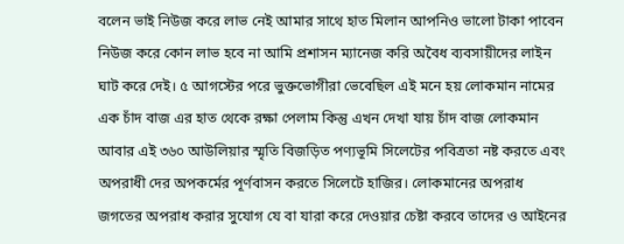বলেন ভাই নিউজ করে লাভ নেই আমার সাথে হাত মিলান আপনিও ভালো টাকা পাবেন নিউজ করে কোন লাভ হবে না আমি প্রশাসন ম্যানেজ করি অবৈধ ব্যবসায়ীদের লাইন ঘাট করে দেই। ৫ আগস্টের পরে ভুক্তভোগীরা ভেবেছিল এই মনে হয় লোকমান নামের এক চাঁদ বাজ এর হাত থেকে রক্ষা পেলাম কিন্তু এখন দেখা যায় চাঁদ বাজ লোকমান আবার এই ৩৬০ আউলিয়ার স্মৃতি বিজড়িত পণ্যভূমি সিলেটের পবিত্রতা নষ্ট করতে এবং অপরাধী দের অপকর্মের পূর্ণবাসন করতে সিলেটে হাজির। লোকমানের অপরাধ জগতের অপরাধ করার সুযোগ যে বা যারা করে দেওয়ার চেষ্টা করবে তাদের ও আইনের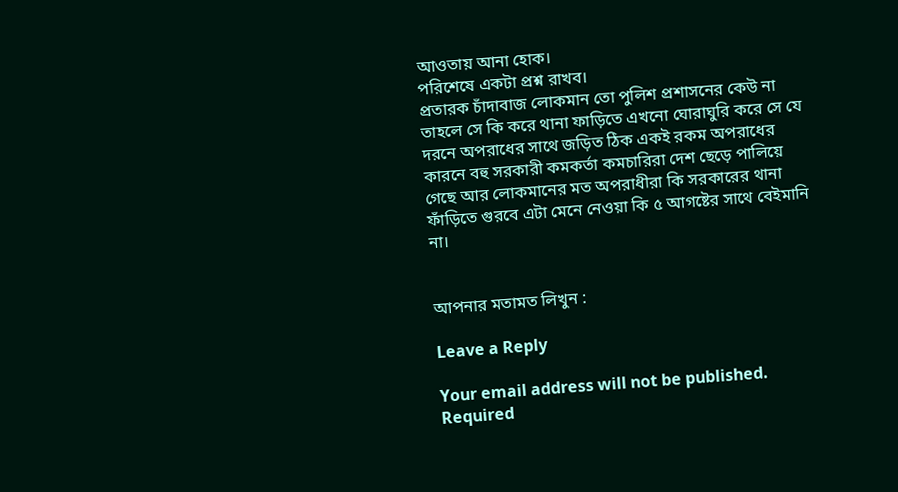আওতায় আনা হোক।
পরিশেষে একটা প্রশ্ন রাখব।
প্রতারক চাঁদাবাজ লোকমান তো পুলিশ প্রশাসনের কেউ না তাহলে সে কি করে থানা ফাড়িতে এখনো ঘোরাঘুরি করে সে যে দরনে অপরাধের সাথে জড়িত ঠিক একই রকম অপরাধের কারনে বহু সরকারী কমকর্তা কমচারিরা দেশ ছেড়ে পালিয়ে গেছে আর লোকমানের মত অপরাধীরা কি সরকারের থানা ফাঁড়িতে গুরবে এটা মেনে নেওয়া কি ৫ আগষ্টের সাথে বেইমানি না।


আপনার মতামত লিখুন :

Leave a Reply

Your email address will not be published. Required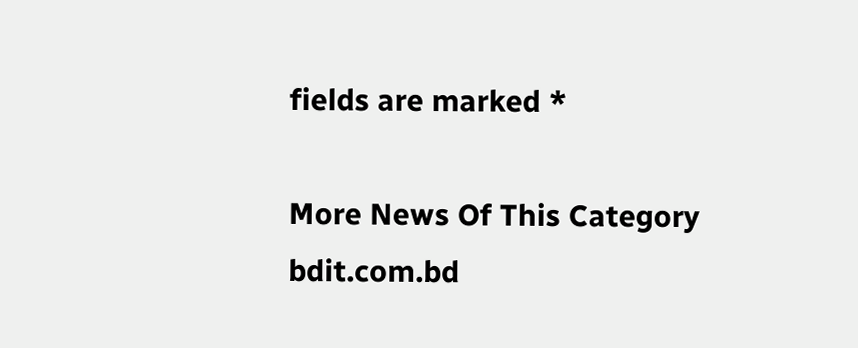fields are marked *

More News Of This Category
bdit.com.bd